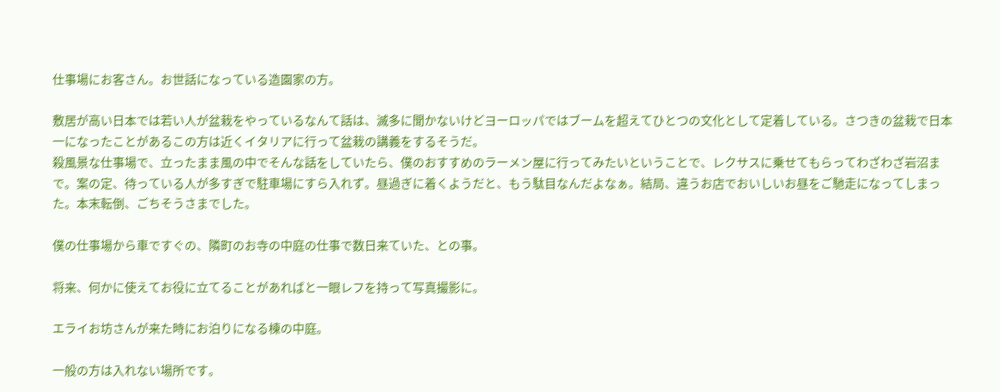仕事場にお客さん。お世話になっている造園家の方。

敷居が高い日本では若い人が盆栽をやっているなんて話は、滅多に聞かないけどヨーロッパではブームを超えてひとつの文化として定着している。さつきの盆栽で日本一になったことがあるこの方は近くイタリアに行って盆栽の講義をするそうだ。
殺風景な仕事場で、立ったまま風の中でそんな話をしていたら、僕のおすすめのラーメン屋に行ってみたいということで、レクサスに乗せてもらってわざわざ岩沼まで。案の定、待っている人が多すぎで駐車場にすら入れず。昼過ぎに着くようだと、もう駄目なんだよなぁ。結局、違うお店でおいしいお昼をご馳走になってしまった。本末転倒、ごちそうさまでした。

僕の仕事場から車ですぐの、隣町のお寺の中庭の仕事で数日来ていた、との事。

将来、何かに使えてお役に立てることがあればと一眼レフを持って写真撮影に。

エライお坊さんが来た時にお泊りになる棟の中庭。

一般の方は入れない場所です。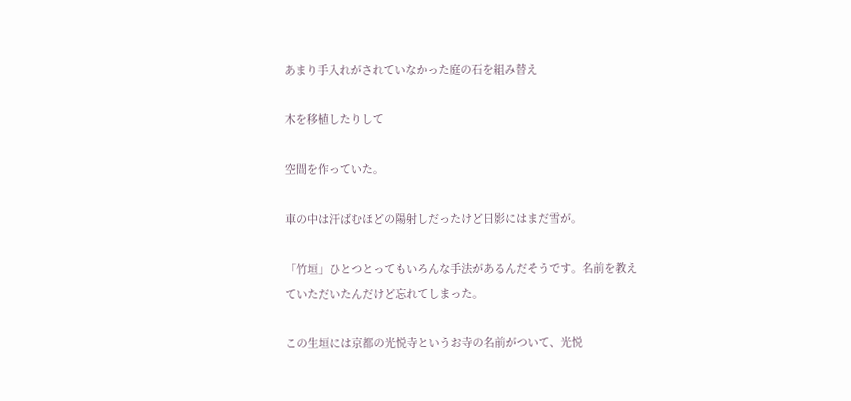あまり手入れがされていなかった庭の石を組み替え

木を移植したりして

空間を作っていた。

車の中は汗ばむほどの陽射しだったけど日影にはまだ雪が。

「竹垣」ひとつとってもいろんな手法があるんだそうです。名前を教えていただいたんだけど忘れてしまった。

この生垣には京都の光悦寺というお寺の名前がついて、光悦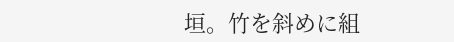垣。竹を斜めに組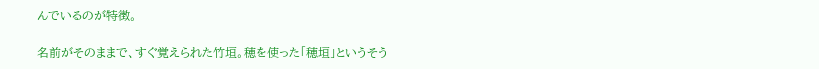んでいるのが特徴。

名前がそのままで、すぐ覚えられた竹垣。穂を使った「穂垣」というそう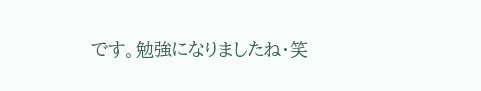です。勉強になりましたね・笑